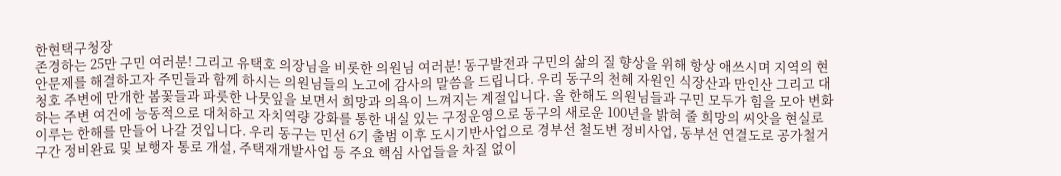한현택구청장
존경하는 25만 구민 여러분! 그리고 유택호 의장님을 비롯한 의원님 여러분! 동구발전과 구민의 삶의 질 향상을 위해 항상 애쓰시며 지역의 현안문제를 해결하고자 주민들과 함께 하시는 의원님들의 노고에 감사의 말씀을 드립니다. 우리 동구의 천혜 자원인 식장산과 만인산 그리고 대청호 주변에 만개한 봄꽃들과 파릇한 나뭇잎을 보면서 희망과 의욕이 느껴지는 계절입니다. 올 한해도 의원님들과 구민 모두가 힘을 모아 변화하는 주변 여건에 능동적으로 대처하고 자치역량 강화를 통한 내실 있는 구정운영으로 동구의 새로운 100년을 밝혀 줄 희망의 씨앗을 현실로 이루는 한해를 만들어 나갈 것입니다. 우리 동구는 민선 6기 출범 이후 도시기반사업으로 경부선 철도변 정비사업, 동부선 연결도로 공가철거구간 정비완료 및 보행자 통로 개설, 주택재개발사업 등 주요 핵심 사업들을 차질 없이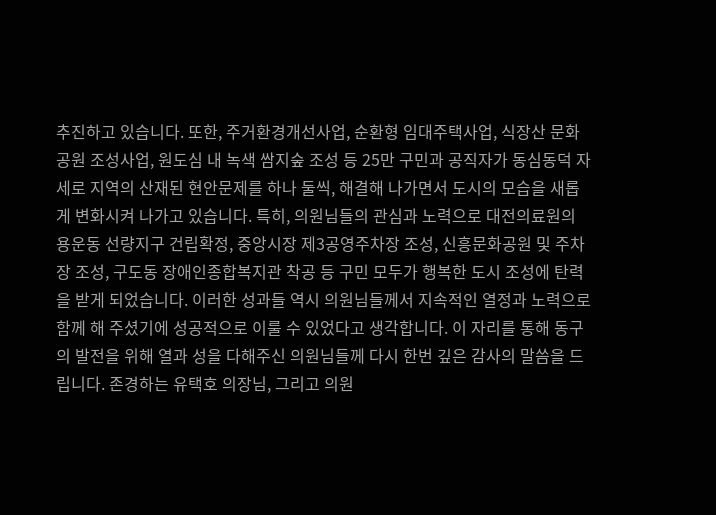추진하고 있습니다. 또한, 주거환경개선사업, 순환형 임대주택사업, 식장산 문화공원 조성사업, 원도심 내 녹색 쌈지숲 조성 등 25만 구민과 공직자가 동심동덕 자세로 지역의 산재된 현안문제를 하나 둘씩, 해결해 나가면서 도시의 모습을 새롭게 변화시켜 나가고 있습니다. 특히, 의원님들의 관심과 노력으로 대전의료원의 용운동 선량지구 건립확정, 중앙시장 제3공영주차장 조성, 신흥문화공원 및 주차장 조성, 구도동 장애인종합복지관 착공 등 구민 모두가 행복한 도시 조성에 탄력을 받게 되었습니다. 이러한 성과들 역시 의원님들께서 지속적인 열정과 노력으로 함께 해 주셨기에 성공적으로 이룰 수 있었다고 생각합니다. 이 자리를 통해 동구의 발전을 위해 열과 성을 다해주신 의원님들께 다시 한번 깊은 감사의 말씀을 드립니다. 존경하는 유택호 의장님, 그리고 의원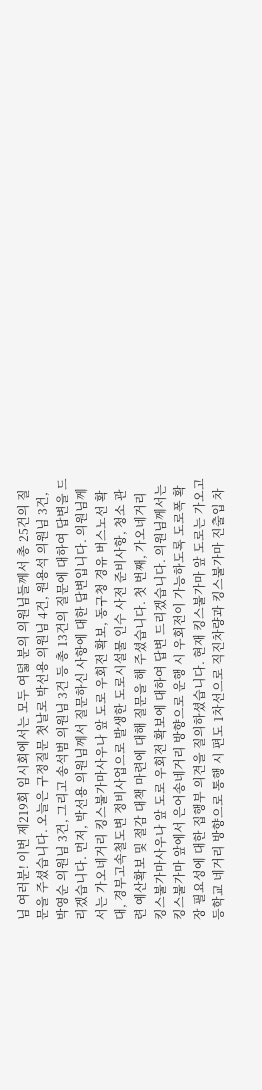님 여러분! 이번 제219회 임시회에서는 모두 여덟 분의 의원님들께서 총 25건의 질문을 주셨습니다. 오늘은 구정질문 첫날로 박선용 의원님 4건, 원용석 의원님 3건, 박영순 의원님 3건, 그리고 송석범 의원님 3건 등 총 13건의 질문에 대하여 답변을 드리겠습니다. 먼저, 박선용 의원님께서 질문하신 사항에 대한 답변입니다. 의원님께서는 가오네거리 킹스불가마사우나 앞 도로 우회전 확보, 동구청 경유 버스노선 확대, 경부고속철도변 정비사업으로 발생한 도로시설물 인수 사전 준비사항, 청소 관련 예산확보 및 절감 대책 마련에 대해 질문을 해 주셨습니다. 첫 번째, 가오네거리 킹스불가마사우나 앞 도로 우회전 확보에 대하여 답변 드리겠습니다. 의원님께서는 킹스불가마 앞에서 은어송네거리 방향으로 운행 시 우회전이 가능하도록 도로폭 확장 필요성에 대한 집행부 의견을 질의하셨습니다. 현재 킹스불가마 앞 도로는 가오고등학교 네거리 방향으로 통행 시 편도 1차선으로 직진차량과 킹스불가마 진출입 차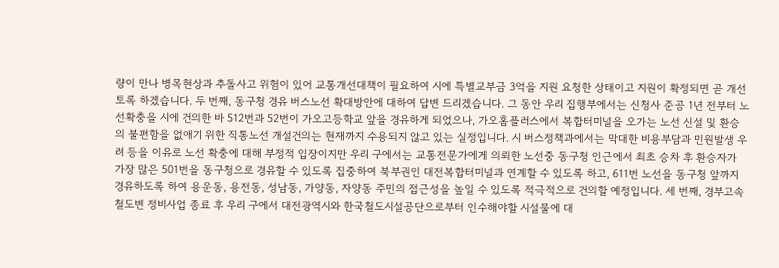량이 만나 병목현상과 추돌사고 위험이 있어 교통개선대책이 필요하여 시에 특별교부금 3억을 지원 요청한 상태이고 지원이 확정되면 곧 개선토록 하겠습니다. 두 번째, 동구청 경유 버스노선 확대방안에 대하여 답변 드리겠습니다. 그 동안 우리 집행부에서는 신청사 준공 1년 전부터 노선확충을 시에 건의한 바 512번과 52번이 가오고등학교 앞을 경유하게 되었으나, 가오홈플러스에서 복합터미널을 오가는 노선 신설 및 환승의 불편함을 없애기 위한 직통노선 개설건의는 현재까지 수용되지 않고 있는 실정입니다. 시 버스정책과에서는 막대한 비용부담과 민원발생 우려 등을 이유로 노선 확충에 대해 부정적 입장이지만 우리 구에서는 교통전문가에게 의뢰한 노선중 동구청 인근에서 최초 승차 후 환승자가 가장 많은 501번을 동구청으로 경유할 수 있도록 집중하여 북부권인 대전복합터미널과 연계할 수 있도록 하고, 611번 노선을 동구청 앞까지 경유하도록 하여 용운동, 용전동, 성남동, 가양동, 자양동 주민의 접근성을 높일 수 있도록 적극적으로 건의할 예정입니다. 세 번째, 경부고속철도변 정비사업 종료 후 우리 구에서 대전광역시와 한국철도시설공단으로부터 인수해야할 시설물에 대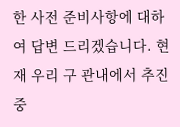한 사전 준비사항에 대하여 답변 드리겠습니다. 현재 우리 구 관내에서 추진 중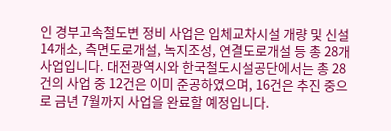인 경부고속철도변 정비 사업은 입체교차시설 개량 및 신설 14개소, 측면도로개설, 녹지조성, 연결도로개설 등 총 28개 사업입니다. 대전광역시와 한국철도시설공단에서는 총 28건의 사업 중 12건은 이미 준공하였으며, 16건은 추진 중으로 금년 7월까지 사업을 완료할 예정입니다.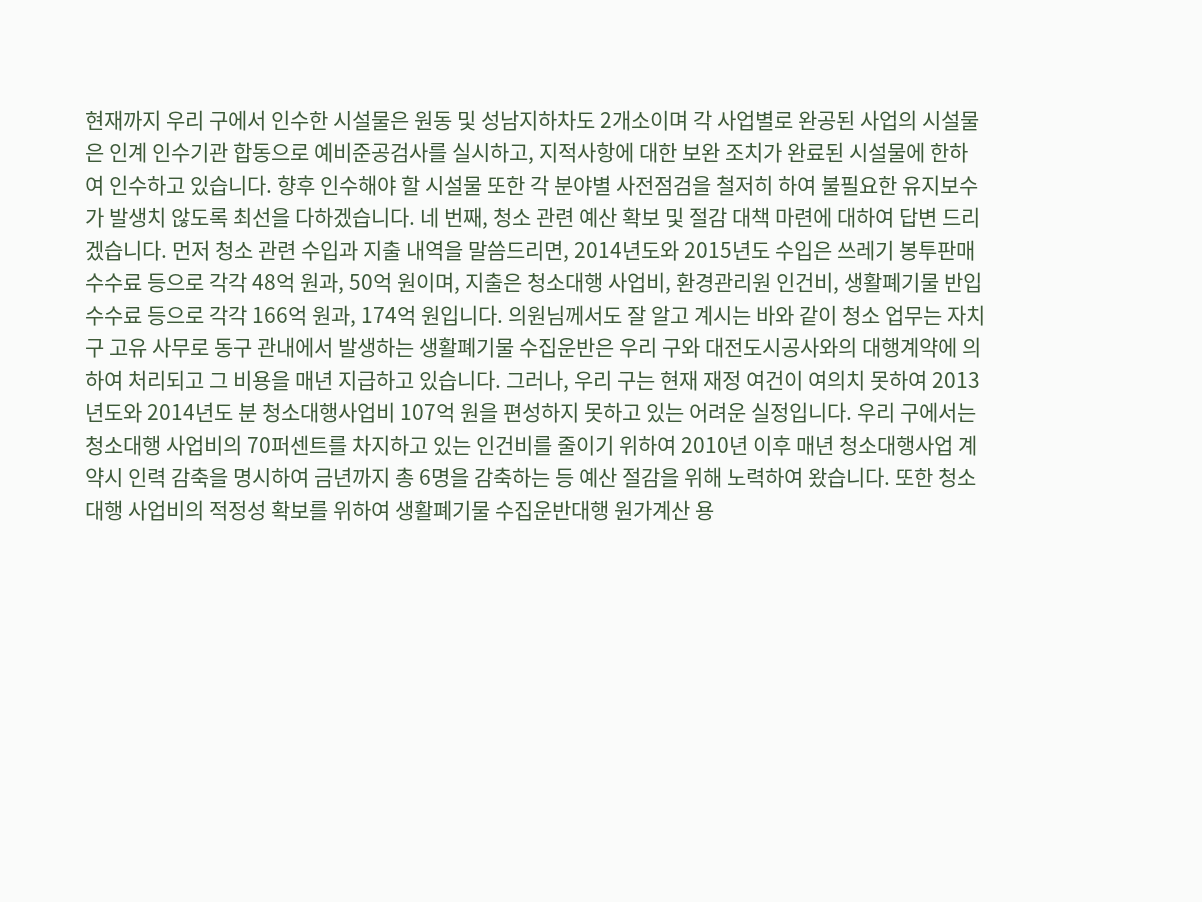현재까지 우리 구에서 인수한 시설물은 원동 및 성남지하차도 2개소이며 각 사업별로 완공된 사업의 시설물은 인계 인수기관 합동으로 예비준공검사를 실시하고, 지적사항에 대한 보완 조치가 완료된 시설물에 한하여 인수하고 있습니다. 향후 인수해야 할 시설물 또한 각 분야별 사전점검을 철저히 하여 불필요한 유지보수가 발생치 않도록 최선을 다하겠습니다. 네 번째, 청소 관련 예산 확보 및 절감 대책 마련에 대하여 답변 드리겠습니다. 먼저 청소 관련 수입과 지출 내역을 말씀드리면, 2014년도와 2015년도 수입은 쓰레기 봉투판매 수수료 등으로 각각 48억 원과, 50억 원이며, 지출은 청소대행 사업비, 환경관리원 인건비, 생활폐기물 반입수수료 등으로 각각 166억 원과, 174억 원입니다. 의원님께서도 잘 알고 계시는 바와 같이 청소 업무는 자치구 고유 사무로 동구 관내에서 발생하는 생활폐기물 수집운반은 우리 구와 대전도시공사와의 대행계약에 의하여 처리되고 그 비용을 매년 지급하고 있습니다. 그러나, 우리 구는 현재 재정 여건이 여의치 못하여 2013년도와 2014년도 분 청소대행사업비 107억 원을 편성하지 못하고 있는 어려운 실정입니다. 우리 구에서는 청소대행 사업비의 70퍼센트를 차지하고 있는 인건비를 줄이기 위하여 2010년 이후 매년 청소대행사업 계약시 인력 감축을 명시하여 금년까지 총 6명을 감축하는 등 예산 절감을 위해 노력하여 왔습니다. 또한 청소대행 사업비의 적정성 확보를 위하여 생활폐기물 수집운반대행 원가계산 용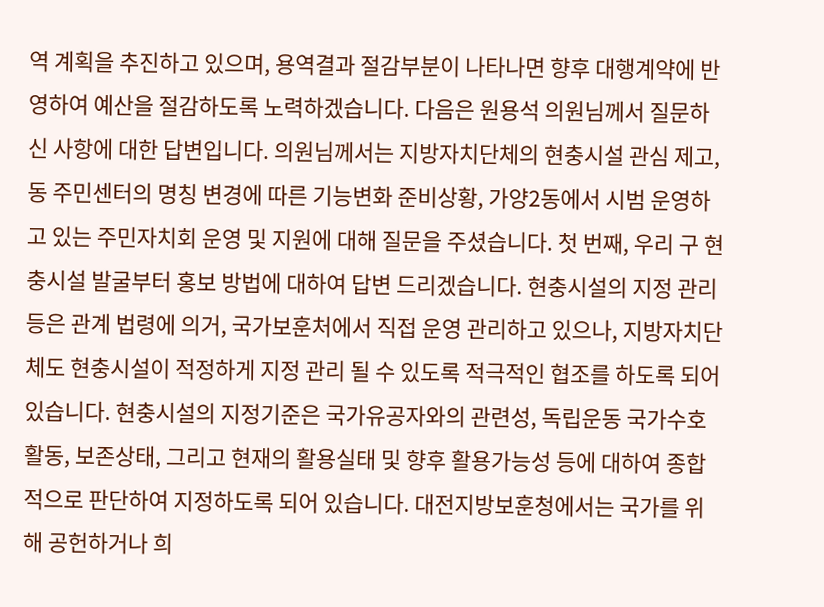역 계획을 추진하고 있으며, 용역결과 절감부분이 나타나면 향후 대행계약에 반영하여 예산을 절감하도록 노력하겠습니다. 다음은 원용석 의원님께서 질문하신 사항에 대한 답변입니다. 의원님께서는 지방자치단체의 현충시설 관심 제고, 동 주민센터의 명칭 변경에 따른 기능변화 준비상황, 가양2동에서 시범 운영하고 있는 주민자치회 운영 및 지원에 대해 질문을 주셨습니다. 첫 번째, 우리 구 현충시설 발굴부터 홍보 방법에 대하여 답변 드리겠습니다. 현충시설의 지정 관리 등은 관계 법령에 의거, 국가보훈처에서 직접 운영 관리하고 있으나, 지방자치단체도 현충시설이 적정하게 지정 관리 될 수 있도록 적극적인 협조를 하도록 되어 있습니다. 현충시설의 지정기준은 국가유공자와의 관련성, 독립운동 국가수호활동, 보존상태, 그리고 현재의 활용실태 및 향후 활용가능성 등에 대하여 종합적으로 판단하여 지정하도록 되어 있습니다. 대전지방보훈청에서는 국가를 위해 공헌하거나 희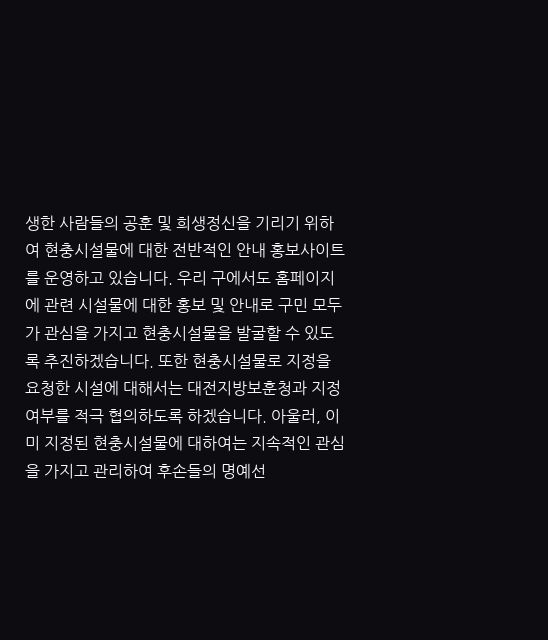생한 사람들의 공훈 및 희생정신을 기리기 위하여 현충시설물에 대한 전반적인 안내 홍보사이트를 운영하고 있습니다. 우리 구에서도 홈페이지에 관련 시설물에 대한 홍보 및 안내로 구민 모두가 관심을 가지고 현충시설물을 발굴할 수 있도록 추진하겠습니다. 또한 현충시설물로 지정을 요청한 시설에 대해서는 대전지방보훈청과 지정여부를 적극 협의하도록 하겠습니다. 아울러, 이미 지정된 현충시설물에 대하여는 지속적인 관심을 가지고 관리하여 후손들의 명예선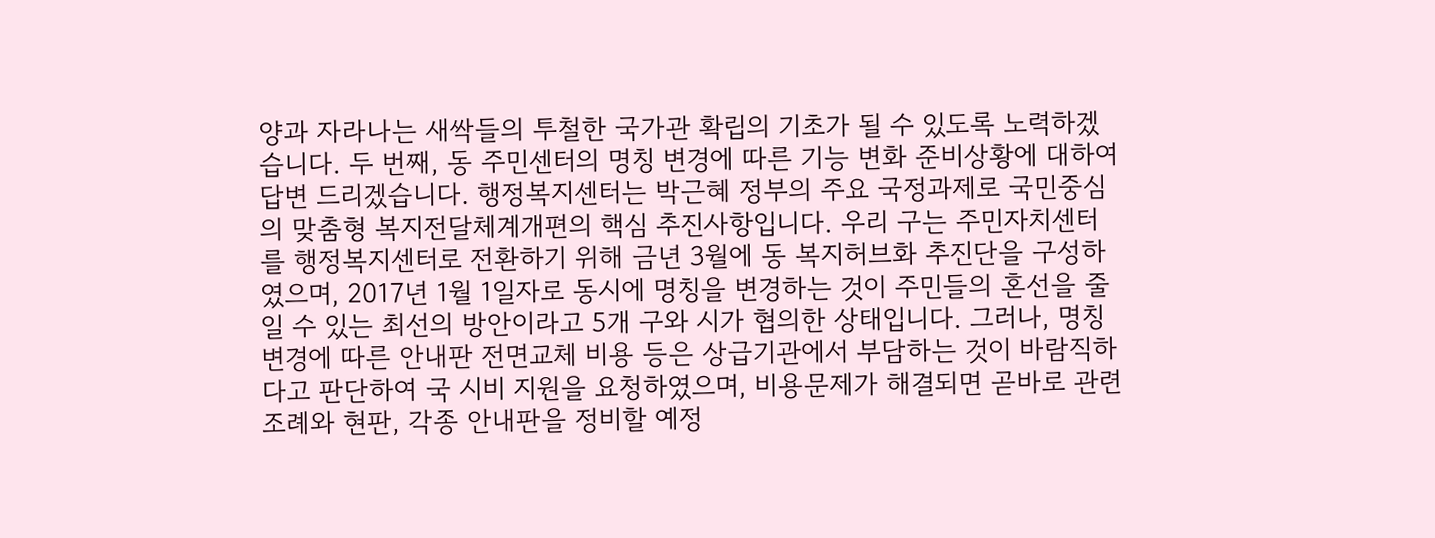양과 자라나는 새싹들의 투철한 국가관 확립의 기초가 될 수 있도록 노력하겠습니다. 두 번째, 동 주민센터의 명칭 변경에 따른 기능 변화 준비상황에 대하여 답변 드리겠습니다. 행정복지센터는 박근혜 정부의 주요 국정과제로 국민중심의 맞춤형 복지전달체계개편의 핵심 추진사항입니다. 우리 구는 주민자치센터를 행정복지센터로 전환하기 위해 금년 3월에 동 복지허브화 추진단을 구성하였으며, 2017년 1월 1일자로 동시에 명칭을 변경하는 것이 주민들의 혼선을 줄일 수 있는 최선의 방안이라고 5개 구와 시가 협의한 상태입니다. 그러나, 명칭변경에 따른 안내판 전면교체 비용 등은 상급기관에서 부담하는 것이 바람직하다고 판단하여 국 시비 지원을 요청하였으며, 비용문제가 해결되면 곧바로 관련 조례와 현판, 각종 안내판을 정비할 예정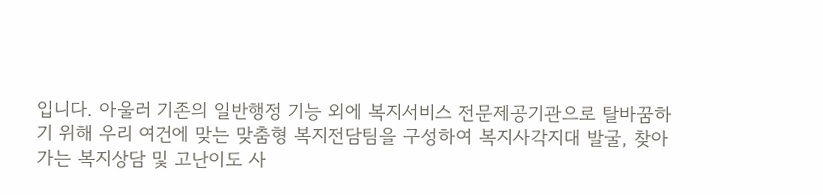입니다. 아울러 기존의 일반행정 기능 외에 복지서비스 전문제공기관으로 탈바꿈하기 위해 우리 여건에 맞는 맞춤형 복지전담팀을 구성하여 복지사각지대 발굴, 찾아가는 복지상담 및 고난이도 사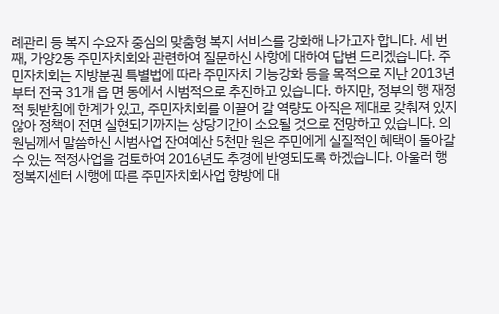례관리 등 복지 수요자 중심의 맞춤형 복지 서비스를 강화해 나가고자 합니다. 세 번째, 가양2동 주민자치회와 관련하여 질문하신 사항에 대하여 답변 드리겠습니다. 주민자치회는 지방분권 특별법에 따라 주민자치 기능강화 등을 목적으로 지난 2013년부터 전국 31개 읍 면 동에서 시범적으로 추진하고 있습니다. 하지만, 정부의 행 재정적 뒷받침에 한계가 있고, 주민자치회를 이끌어 갈 역량도 아직은 제대로 갖춰져 있지 않아 정책이 전면 실현되기까지는 상당기간이 소요될 것으로 전망하고 있습니다. 의원님께서 말씀하신 시범사업 잔여예산 5천만 원은 주민에게 실질적인 혜택이 돌아갈 수 있는 적정사업을 검토하여 2016년도 추경에 반영되도록 하겠습니다. 아울러 행정복지센터 시행에 따른 주민자치회사업 향방에 대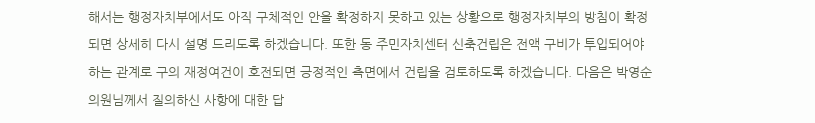해서는 행정자치부에서도 아직 구체적인 안을 확정하지 못하고 있는 상황으로 행정자치부의 방침이 확정되면 상세히 다시 설명 드리도록 하겠습니다. 또한 동 주민자치센터 신축건립은 전액 구비가 투입되어야 하는 관계로 구의 재정여건이 호전되면 긍정적인 측면에서 건립을 검토하도록 하겠습니다. 다음은 박영순 의원님께서 질의하신 사항에 대한 답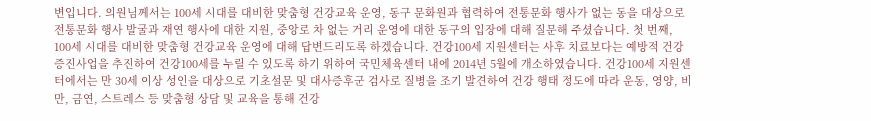변입니다. 의원님께서는 100세 시대를 대비한 맞춤형 건강교육 운영, 동구 문화원과 협력하여 전통문화 행사가 없는 동을 대상으로 전통문화 행사 발굴과 재연 행사에 대한 지원, 중앙로 차 없는 거리 운영에 대한 동구의 입장에 대해 질문해 주셨습니다. 첫 번째, 100세 시대를 대비한 맞춤형 건강교육 운영에 대해 답변드리도록 하겠습니다. 건강100세 지원센터는 사후 치료보다는 예방적 건강증진사업을 추진하여 건강100세를 누릴 수 있도록 하기 위하여 국민체육센터 내에 2014년 5월에 개소하였습니다. 건강100세 지원센터에서는 만 30세 이상 성인을 대상으로 기초설문 및 대사증후군 검사로 질병을 조기 발견하여 건강 행태 정도에 따라 운동, 영양, 비만, 금연, 스트레스 등 맞춤형 상담 및 교육을 통해 건강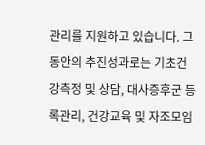관리를 지원하고 있습니다. 그 동안의 추진성과로는 기초건강측정 및 상담, 대사증후군 등록관리, 건강교육 및 자조모임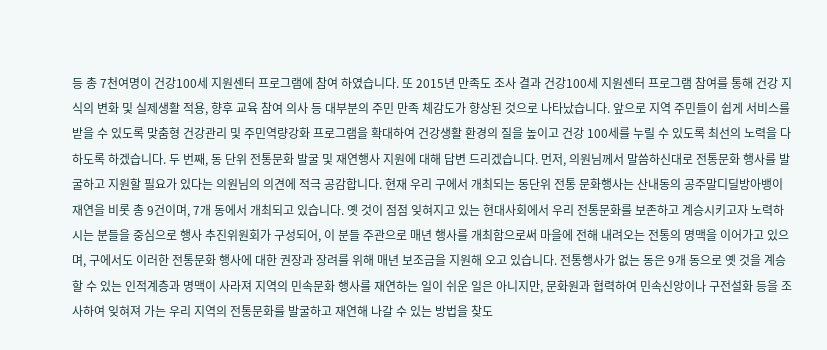등 총 7천여명이 건강100세 지원센터 프로그램에 참여 하였습니다. 또 2015년 만족도 조사 결과 건강100세 지원센터 프로그램 참여를 통해 건강 지식의 변화 및 실제생활 적용, 향후 교육 참여 의사 등 대부분의 주민 만족 체감도가 향상된 것으로 나타났습니다. 앞으로 지역 주민들이 쉽게 서비스를 받을 수 있도록 맞춤형 건강관리 및 주민역량강화 프로그램을 확대하여 건강생활 환경의 질을 높이고 건강 100세를 누릴 수 있도록 최선의 노력을 다 하도록 하겠습니다. 두 번째, 동 단위 전통문화 발굴 및 재연행사 지원에 대해 답변 드리겠습니다. 먼저, 의원님께서 말씀하신대로 전통문화 행사를 발굴하고 지원할 필요가 있다는 의원님의 의견에 적극 공감합니다. 현재 우리 구에서 개최되는 동단위 전통 문화행사는 산내동의 공주말디딜방아뱅이 재연을 비롯 총 9건이며, 7개 동에서 개최되고 있습니다. 옛 것이 점점 잊혀지고 있는 현대사회에서 우리 전통문화를 보존하고 계승시키고자 노력하시는 분들을 중심으로 행사 추진위원회가 구성되어, 이 분들 주관으로 매년 행사를 개최함으로써 마을에 전해 내려오는 전통의 명맥을 이어가고 있으며, 구에서도 이러한 전통문화 행사에 대한 권장과 장려를 위해 매년 보조금을 지원해 오고 있습니다. 전통행사가 없는 동은 9개 동으로 옛 것을 계승할 수 있는 인적계층과 명맥이 사라져 지역의 민속문화 행사를 재연하는 일이 쉬운 일은 아니지만, 문화원과 협력하여 민속신앙이나 구전설화 등을 조사하여 잊혀져 가는 우리 지역의 전통문화를 발굴하고 재연해 나갈 수 있는 방법을 찾도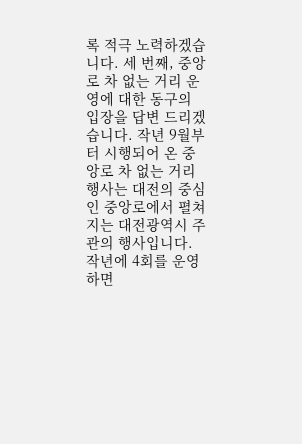록 적극 노력하겠습니다. 세 번째, 중앙로 차 없는 거리 운영에 대한 동구의 입장을 답변 드리겠습니다. 작년 9월부터 시행되어 온 중앙로 차 없는 거리 행사는 대전의 중심인 중앙로에서 펼쳐지는 대전광역시 주관의 행사입니다. 작년에 4회를 운영하면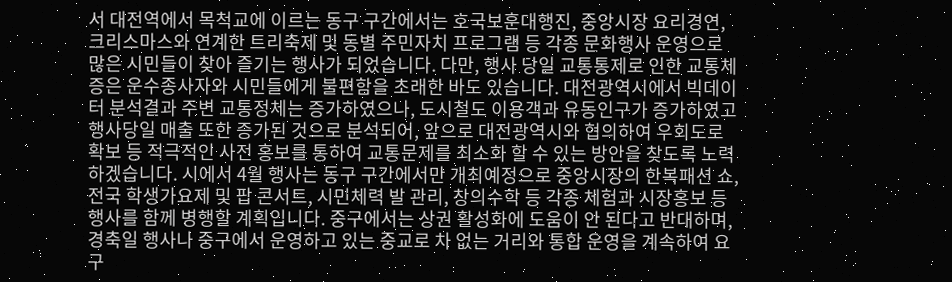서 대전역에서 목척교에 이르는 동구 구간에서는 호국보훈대행진, 중앙시장 요리경연, 크리스마스와 연계한 트리축제 및 동별 주민자치 프로그램 등 각종 문화행사 운영으로 많은 시민들이 찾아 즐기는 행사가 되었습니다. 다만, 행사 당일 교통통제로 인한 교통체증은 운수종사자와 시민들에게 불편함을 초래한 바도 있습니다. 대전광역시에서 빅데이터 분석결과 주변 교통정체는 증가하였으나, 도시철도 이용객과 유동인구가 증가하였고 행사당일 매출 또한 증가된 것으로 분석되어, 앞으로 대전광역시와 협의하여 우회도로 확보 등 적극적인 사전 홍보를 통하여 교통문제를 최소화 할 수 있는 방안을 찾도록 노력하겠습니다. 시에서 4월 행사는 동구 구간에서만 개최예정으로 중앙시장의 한복패션 쇼, 전국 학생가요제 및 팝 콘서트, 시민체력 발 관리, 창의수학 등 각종 체험과 시장홍보 등 행사를 함께 병행할 계획입니다. 중구에서는 상권 활성화에 도움이 안 된다고 반대하며, 경축일 행사나 중구에서 운영하고 있는 중교로 차 없는 거리와 통합 운영을 계속하여 요구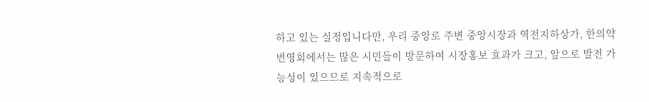하고 있는 실정입니다만, 우리 중앙로 주변 중앙시장과 역전지하상가, 한의약 번영회에서는 많은 시민들이 방문하여 시장홍보 효과가 크고, 앞으로 발전 가능성이 있으므로 지속적으로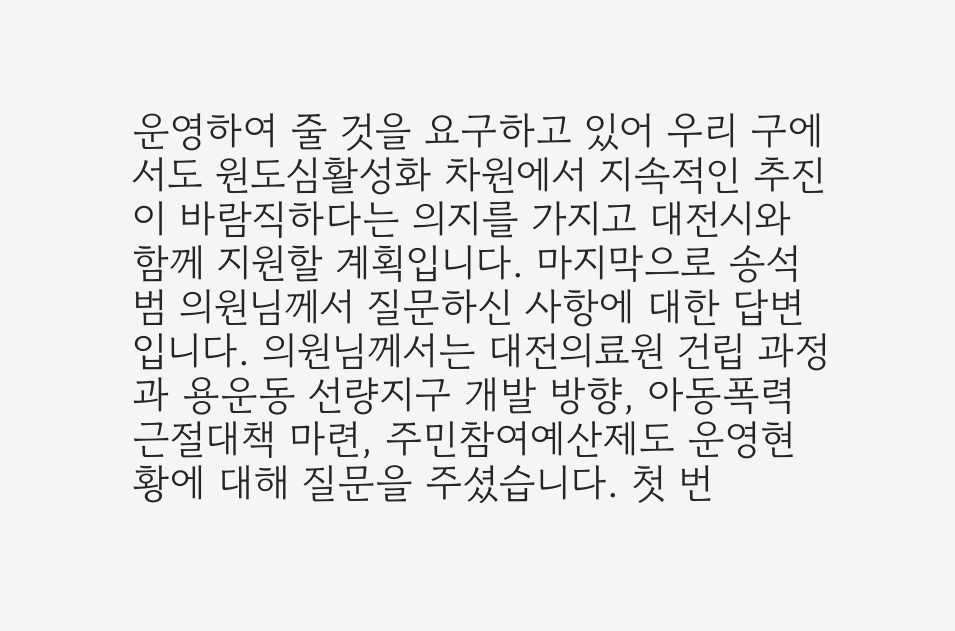운영하여 줄 것을 요구하고 있어 우리 구에서도 원도심활성화 차원에서 지속적인 추진이 바람직하다는 의지를 가지고 대전시와 함께 지원할 계획입니다. 마지막으로 송석범 의원님께서 질문하신 사항에 대한 답변입니다. 의원님께서는 대전의료원 건립 과정과 용운동 선량지구 개발 방향, 아동폭력 근절대책 마련, 주민참여예산제도 운영현황에 대해 질문을 주셨습니다. 첫 번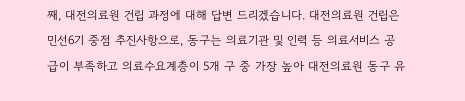째, 대전의료원 건립 과정에 대해 답변 드리겠습니다. 대전의료원 건립은 민선6기 중점 추진사항으로, 동구는 의료기관 및 인력 등 의료서비스 공급이 부족하고 의료수요계층이 5개 구 중 가장 높아 대전의료원 동구 유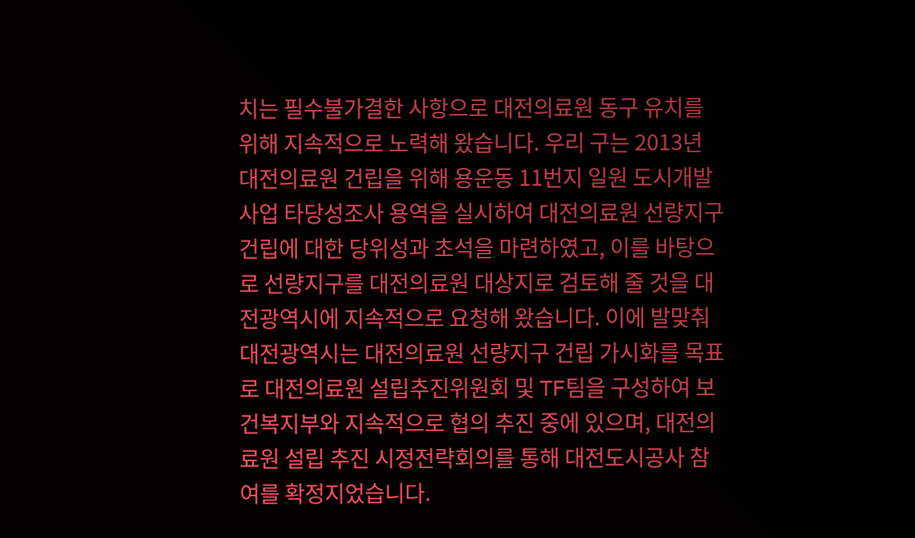치는 필수불가결한 사항으로 대전의료원 동구 유치를 위해 지속적으로 노력해 왔습니다. 우리 구는 2013년 대전의료원 건립을 위해 용운동 11번지 일원 도시개발사업 타당성조사 용역을 실시하여 대전의료원 선량지구 건립에 대한 당위성과 초석을 마련하였고, 이를 바탕으로 선량지구를 대전의료원 대상지로 검토해 줄 것을 대전광역시에 지속적으로 요청해 왔습니다. 이에 발맞춰 대전광역시는 대전의료원 선량지구 건립 가시화를 목표로 대전의료원 설립추진위원회 및 TF팀을 구성하여 보건복지부와 지속적으로 협의 추진 중에 있으며, 대전의료원 설립 추진 시정전략회의를 통해 대전도시공사 참여를 확정지었습니다.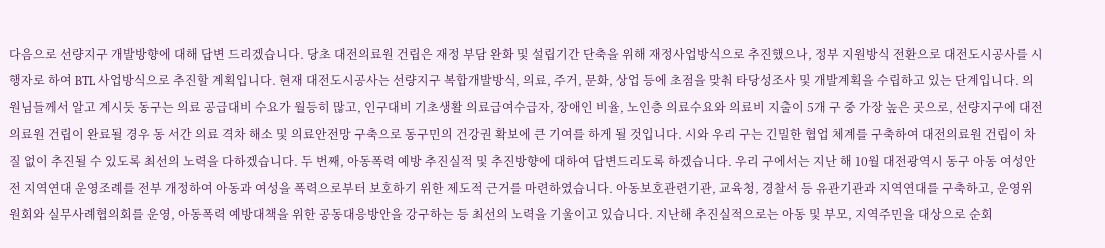다음으로 선량지구 개발방향에 대해 답변 드리겠습니다. 당초 대전의료원 건립은 재정 부담 완화 및 설립기간 단축을 위해 재정사업방식으로 추진했으나, 정부 지원방식 전환으로 대전도시공사를 시행자로 하여 BTL 사업방식으로 추진할 계획입니다. 현재 대전도시공사는 선량지구 복합개발방식, 의료, 주거, 문화, 상업 등에 초점을 맞춰 타당성조사 및 개발계획을 수립하고 있는 단계입니다. 의원님들께서 알고 계시듯 동구는 의료 공급대비 수요가 월등히 많고, 인구대비 기초생활 의료급여수급자, 장애인 비율, 노인층 의료수요와 의료비 지출이 5개 구 중 가장 높은 곳으로, 선량지구에 대전의료원 건립이 완료될 경우 동 서간 의료 격차 해소 및 의료안전망 구축으로 동구민의 건강권 확보에 큰 기여를 하게 될 것입니다. 시와 우리 구는 긴밀한 협업 체계를 구축하여 대전의료원 건립이 차질 없이 추진될 수 있도록 최선의 노력을 다하겠습니다. 두 번째, 아동폭력 예방 추진실적 및 추진방향에 대하여 답변드리도록 하겠습니다. 우리 구에서는 지난 해 10월 대전광역시 동구 아동 여성안전 지역연대 운영조례를 전부 개정하여 아동과 여성을 폭력으로부터 보호하기 위한 제도적 근거를 마련하였습니다. 아동보호관련기관, 교육청, 경찰서 등 유관기관과 지역연대를 구축하고, 운영위원회와 실무사례협의회를 운영, 아동폭력 예방대책을 위한 공동대응방안을 강구하는 등 최선의 노력을 기울이고 있습니다. 지난해 추진실적으로는 아동 및 부모, 지역주민을 대상으로 순회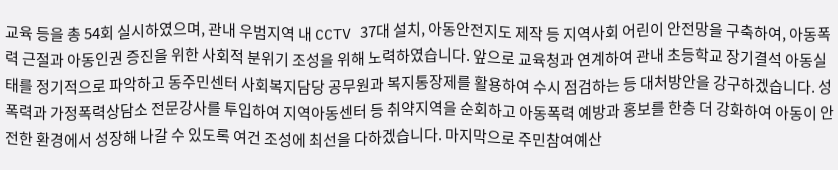교육 등을 총 54회 실시하였으며, 관내 우범지역 내 CCTV 37대 설치, 아동안전지도 제작 등 지역사회 어린이 안전망을 구축하여, 아동폭력 근절과 아동인권 증진을 위한 사회적 분위기 조성을 위해 노력하였습니다. 앞으로 교육청과 연계하여 관내 초등학교 장기결석 아동실태를 정기적으로 파악하고 동주민센터 사회복지담당 공무원과 복지통장제를 활용하여 수시 점검하는 등 대처방안을 강구하겠습니다. 성폭력과 가정폭력상담소 전문강사를 투입하여 지역아동센터 등 취약지역을 순회하고 아동폭력 예방과 홍보를 한층 더 강화하여 아동이 안전한 환경에서 성장해 나갈 수 있도록 여건 조성에 최선을 다하겠습니다. 마지막으로 주민참여예산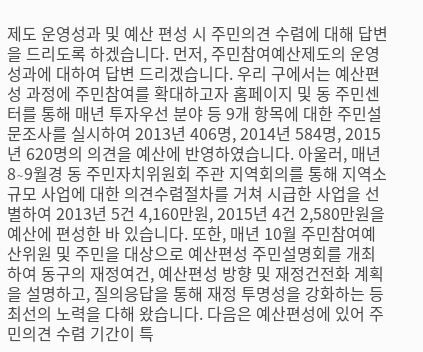제도 운영성과 및 예산 편성 시 주민의견 수렴에 대해 답변을 드리도록 하겠습니다. 먼저, 주민참여예산제도의 운영성과에 대하여 답변 드리겠습니다. 우리 구에서는 예산편성 과정에 주민참여를 확대하고자 홈페이지 및 동 주민센터를 통해 매년 투자우선 분야 등 9개 항목에 대한 주민설문조사를 실시하여 2013년 406명, 2014년 584명, 2015년 620명의 의견을 예산에 반영하였습니다. 아울러, 매년 8∼9월경 동 주민자치위원회 주관 지역회의를 통해 지역소규모 사업에 대한 의견수렴절차를 거쳐 시급한 사업을 선별하여 2013년 5건 4,160만원, 2015년 4건 2,580만원을 예산에 편성한 바 있습니다. 또한, 매년 10월 주민참여예산위원 및 주민을 대상으로 예산편성 주민설명회를 개최하여 동구의 재정여건, 예산편성 방향 및 재정건전화 계획을 설명하고, 질의응답을 통해 재정 투명성을 강화하는 등 최선의 노력을 다해 왔습니다. 다음은 예산편성에 있어 주민의견 수렴 기간이 특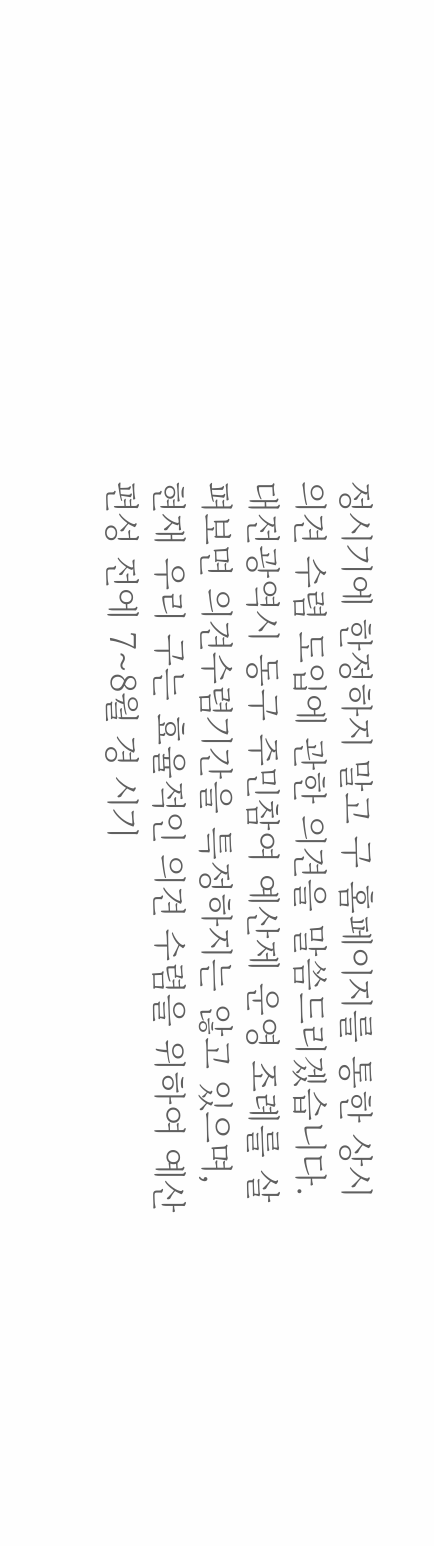정시기에 한정하지 말고 구 홈페이지를 통한 상시 의견 수렴 도입에 관한 의견을 말씀드리겠습니다. 대전광역시 동구 주민참여 예산제 운영 조례를 살펴보면 의견수렴기간을 특정하지는 않고 있으며, 현재 우리 구는 효율적인 의견 수렴을 위하여 예산 편성 전에 7∼8월 경 시기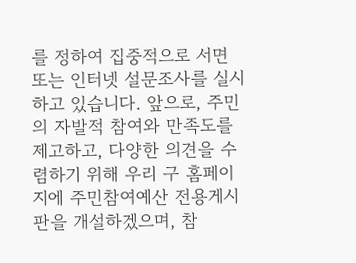를 정하여 집중적으로 서면 또는 인터넷 설문조사를 실시하고 있습니다. 앞으로, 주민의 자발적 참여와 만족도를 제고하고, 다양한 의견을 수렴하기 위해 우리 구 홈페이지에 주민참여예산 전용게시판을 개설하겠으며, 참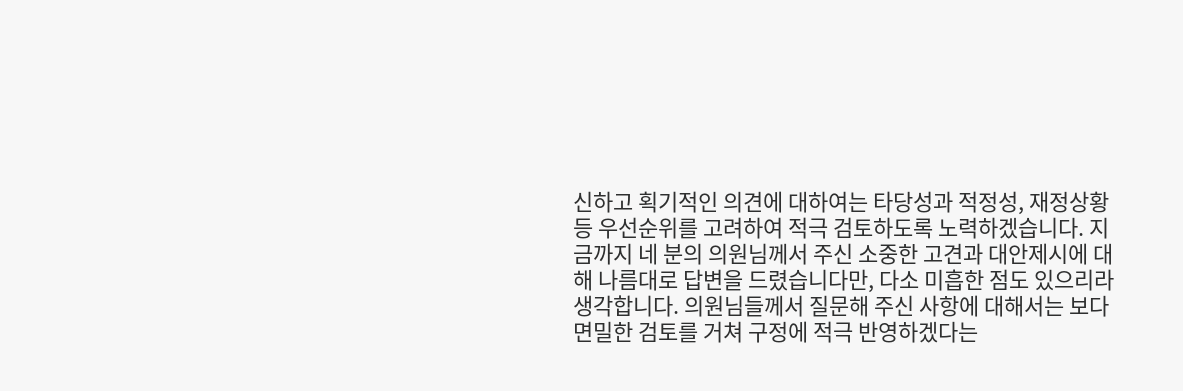신하고 획기적인 의견에 대하여는 타당성과 적정성, 재정상황 등 우선순위를 고려하여 적극 검토하도록 노력하겠습니다. 지금까지 네 분의 의원님께서 주신 소중한 고견과 대안제시에 대해 나름대로 답변을 드렸습니다만, 다소 미흡한 점도 있으리라 생각합니다. 의원님들께서 질문해 주신 사항에 대해서는 보다 면밀한 검토를 거쳐 구정에 적극 반영하겠다는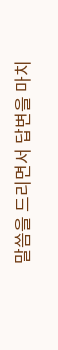말씀을 드리면서 답변을 마치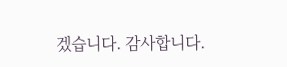겠습니다. 감사합니다.